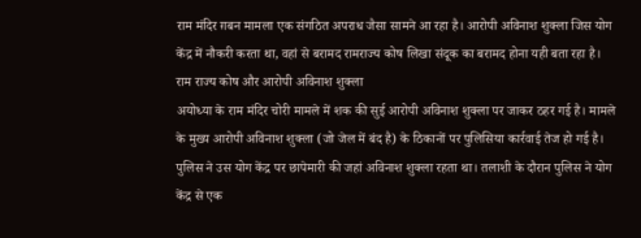राम मंदिर ग़बन मामला एक संगठित अपराध जैसा सामने आ रहा है। आरोपी अविनाश शुक्ला जिस योग केंद्र में नौकरी करता था, वहां से बरामद रामराज्य कोष लिखा संदूक का बरामद होना यही बता रहा है।
राम राज्य कोष और आरोपी अविनाश शुक्ला
अयोध्या के राम मंदिर चोरी मामले में शक की सुई आरोपी अविनाश शुक्ला पर जाकर ठहर गई है। मामले के मुख्य आरोपी अविनाश शुक्ला (जो जेल में बंद है) के ठिकानों पर पुलिसिया कार्रवाई तेज हो गई है। पुलिस ने उस योग केंद्र पर छापेमारी की जहां अविनाश शुक्ला रहता था। तलाशी के दौरान पुलिस ने योग केंद्र से एक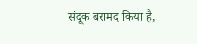संदूक बरामद किया है,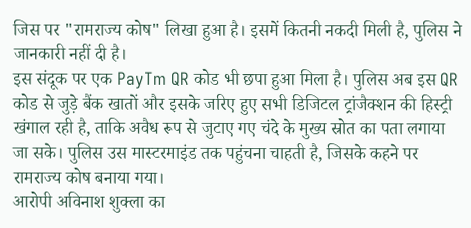जिस पर "रामराज्य कोष" लिखा हुआ है। इसमें कितनी नकदी मिली है, पुलिस ने जानकारी नहीं दी है।
इस संदूक पर एक PayTm QR कोड भी छपा हुआ मिला है। पुलिस अब इस QR कोड से जुड़े बैंक खातों और इसके जरिए हुए सभी डिजिटल ट्रांजैक्शन की हिस्ट्री खंगाल रही है, ताकि अवैध रूप से जुटाए गए चंदे के मुख्य स्रोत का पता लगाया जा सके। पुलिस उस मास्टरमाइंड तक पहुंचना चाहती है, जिसके कहने पर रामराज्य कोष बनाया गया।
आरोपी अविनाश शुक्ला का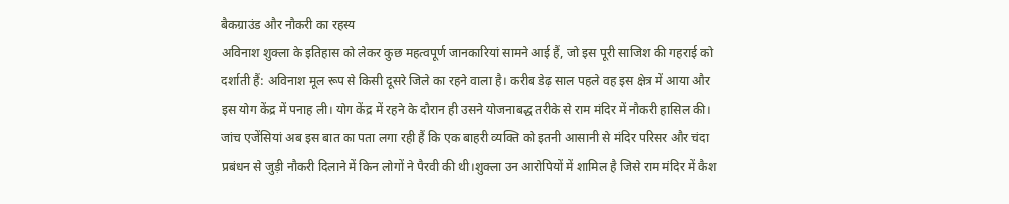बैकग्राउंड और नौकरी का रहस्य
अविनाश शुक्ला के इतिहास को लेकर कुछ महत्वपूर्ण जानकारियां सामने आई हैं, जो इस पूरी साजिश की गहराई को दर्शाती हैं: अविनाश मूल रूप से किसी दूसरे जिले का रहने वाला है। करीब डेढ़ साल पहले वह इस क्षेत्र में आया और इस योग केंद्र में पनाह ली। योग केंद्र में रहने के दौरान ही उसने योजनाबद्ध तरीके से राम मंदिर में नौकरी हासिल की। जांच एजेंसियां अब इस बात का पता लगा रही हैं कि एक बाहरी व्यक्ति को इतनी आसानी से मंदिर परिसर और चंदा प्रबंधन से जुड़ी नौकरी दिलाने में किन लोगों ने पैरवी की थी।शुक्ला उन आरोपियों में शामिल है जिसे राम मंदिर में कैश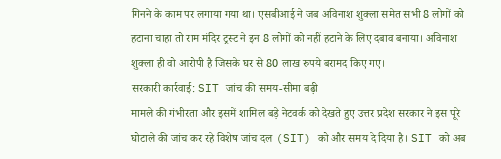गिनने के काम पर लगाया गया था। एसबीआई ने जब अविनाश शुक्ला समेत सभी 8 लोगों को हटाना चाहा तो राम मंदिर ट्रस्ट ने इन 8 लोगों को नहीं हटाने के लिए दबाव बनाया। अविनाश शुक्ला ही वो आरोपी है जिसके घर से 80 लाख रुपये बरामद किए गए।
सरकारी कार्रवाई: SIT जांच की समय-सीमा बढ़ी
मामले की गंभीरता और इसमें शामिल बड़े नेटवर्क को देखते हुए उत्तर प्रदेश सरकार ने इस पूरे घोटाले की जांच कर रहे विशेष जांच दल (SIT) को और समय दे दिया है। SIT को अब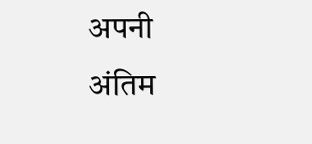अपनी अंतिम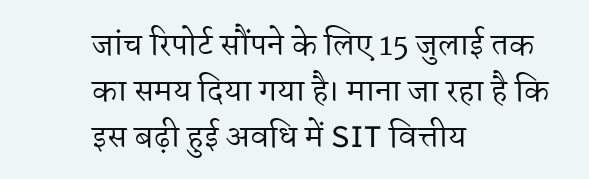जांच रिपोर्ट सौंपने के लिए 15 जुलाई तक का समय दिया गया है। माना जा रहा है कि इस बढ़ी हुई अवधि में SIT वित्तीय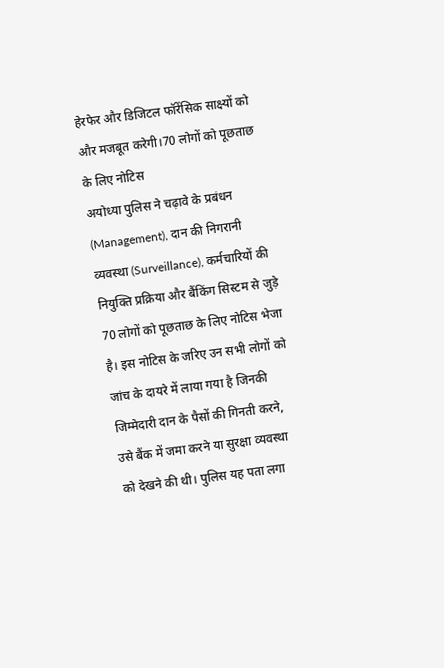हेरफेर और डिजिटल फॉरेंसिक साक्ष्यों को और मजबूत करेगी।70 लोगों को पूछताछ के लिए नोटिस
अयोध्या पुलिस ने चढ़ावे के प्रबंधन (Management), दान की निगरानी व्यवस्था (Surveillance), कर्मचारियों की नियुक्ति प्रक्रिया और बैंकिंग सिस्टम से जुड़े 70 लोगों को पूछताछ के लिए नोटिस भेजा है। इस नोटिस के जरिए उन सभी लोगों को जांच के दायरे में लाया गया है जिनकी जिम्मेदारी दान के पैसों की गिनती करने, उसे बैंक में जमा करने या सुरक्षा व्यवस्था को देखने की थी। पुलिस यह पता लगा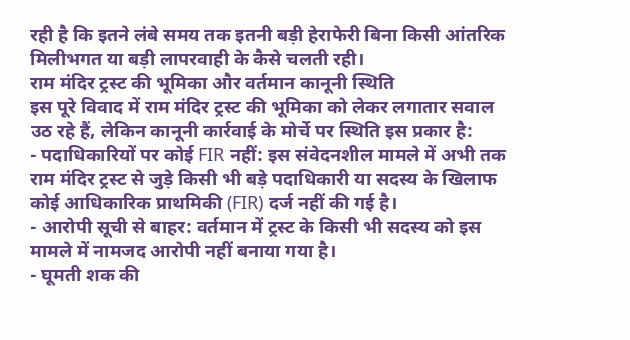रही है कि इतने लंबे समय तक इतनी बड़ी हेराफेरी बिना किसी आंतरिक मिलीभगत या बड़ी लापरवाही के कैसे चलती रही।
राम मंदिर ट्रस्ट की भूमिका और वर्तमान कानूनी स्थिति
इस पूरे विवाद में राम मंदिर ट्रस्ट की भूमिका को लेकर लगातार सवाल उठ रहे हैं, लेकिन कानूनी कार्रवाई के मोर्चे पर स्थिति इस प्रकार है:
- पदाधिकारियों पर कोई FIR नहीं: इस संवेदनशील मामले में अभी तक राम मंदिर ट्रस्ट से जुड़े किसी भी बड़े पदाधिकारी या सदस्य के खिलाफ कोई आधिकारिक प्राथमिकी (FIR) दर्ज नहीं की गई है।
- आरोपी सूची से बाहर: वर्तमान में ट्रस्ट के किसी भी सदस्य को इस मामले में नामजद आरोपी नहीं बनाया गया है।
- घूमती शक की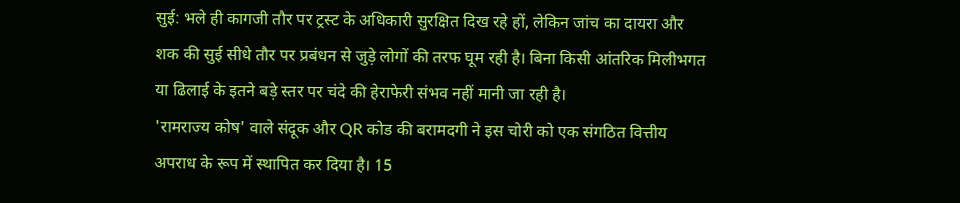सुई: भले ही कागजी तौर पर ट्रस्ट के अधिकारी सुरक्षित दिख रहे हों, लेकिन जांच का दायरा और शक की सुई सीधे तौर पर प्रबंधन से जुड़े लोगों की तरफ घूम रही है। बिना किसी आंतरिक मिलीभगत या ढिलाई के इतने बड़े स्तर पर चंदे की हेराफेरी संभव नहीं मानी जा रही है।
'रामराज्य कोष' वाले संदूक और QR कोड की बरामदगी ने इस चोरी को एक संगठित वित्तीय अपराध के रूप में स्थापित कर दिया है। 15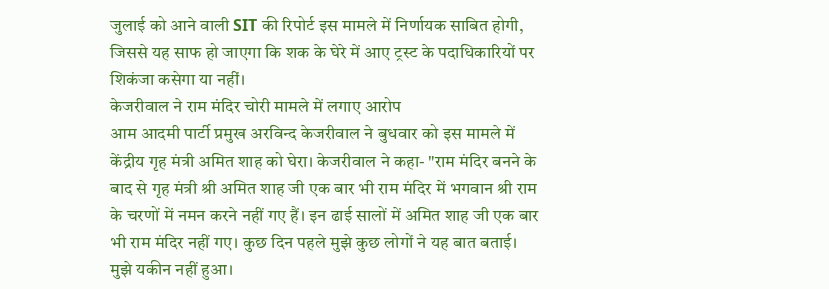जुलाई को आने वाली SIT की रिपोर्ट इस मामले में निर्णायक साबित होगी, जिससे यह साफ हो जाएगा कि शक के घेरे में आए ट्रस्ट के पदाधिकारियों पर शिकंजा कसेगा या नहीं।
केजरीवाल ने राम मंदिर चोरी मामले में लगाए आरोप
आम आदमी पार्टी प्रमुख अरविन्द केजरीवाल ने बुधवार को इस मामले में केंद्रीय गृह मंत्री अमित शाह को घेरा। केजरीवाल ने कहा- "राम मंदिर बनने के बाद से गृह मंत्री श्री अमित शाह जी एक बार भी राम मंदिर में भगवान श्री राम के चरणों में नमन करने नहीं गए हैं। इन ढाई सालों में अमित शाह जी एक बार भी राम मंदिर नहीं गए। कुछ दिन पहले मुझे कुछ लोगों ने यह बात बताई। मुझे यकीन नहीं हुआ।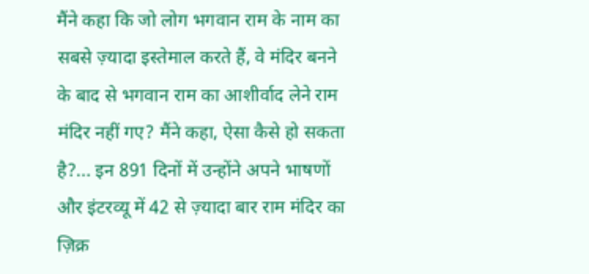मैंने कहा कि जो लोग भगवान राम के नाम का सबसे ज़्यादा इस्तेमाल करते हैं, वे मंदिर बनने के बाद से भगवान राम का आशीर्वाद लेने राम मंदिर नहीं गए? मैंने कहा, ऐसा कैसे हो सकता है?... इन 891 दिनों में उन्होंने अपने भाषणों और इंटरव्यू में 42 से ज़्यादा बार राम मंदिर का ज़िक्र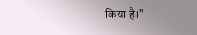किया है।"